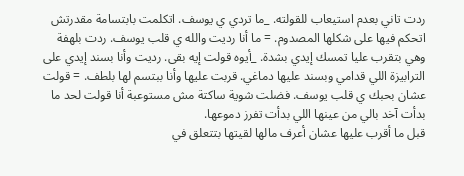ردت تاني بعدم استيعاب للقولته. _ما تردي ي يوسف. اتكلمت بابتسامة مقدرتش اتحكم فيها على شكلها المصدوم. = ما أنا رديت والله ي قلب يوسف. ردت بلهفة وهي بتقرب عليا تمسك إيدي بشدة. _أيوه قولت إيه بقى. رديت وأنا بسند إيدي على الترابيزة اللي قدامي وبسند عليها دماغي. قربت عليها وأنا ببتسم لها بلطف. = قولت عشان بحبك ي قلب يوسف. فضلت شوية ساكتة مش مستوعبة أنا قولت لحد ما بدأت آخد بالي من عينها اللي بدأت تفرز دموعها.
قبل ما أقرب عليها عشان أعرف مالها لقيتها بتتعلق في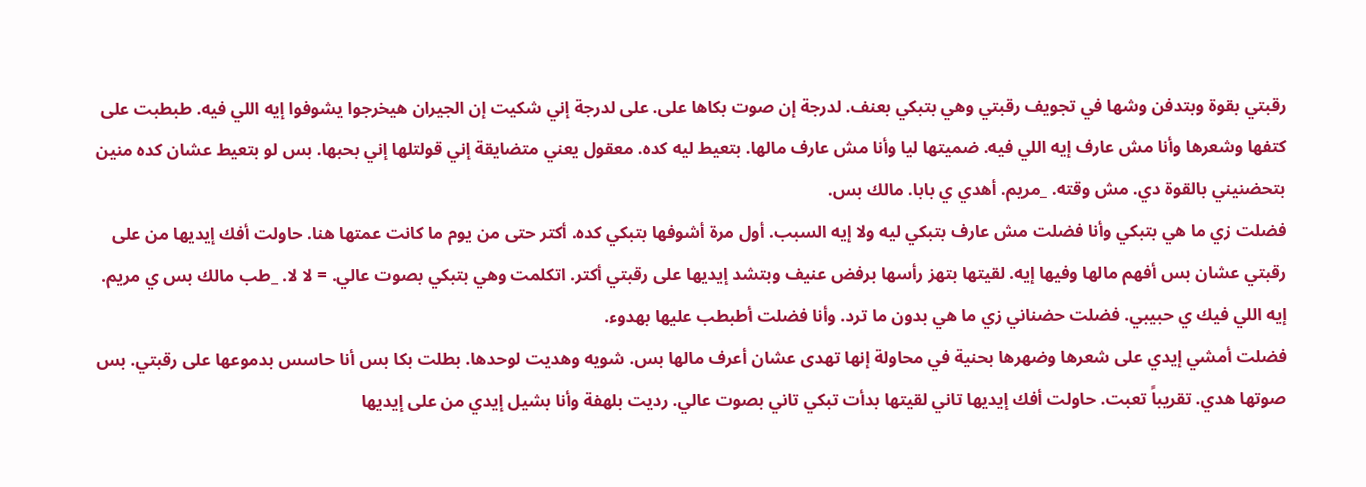رقبتي بقوة وبتدفن وشها في تجويف رقبتي وهي بتبكي بعنف. لدرجة إن صوت بكاها على. على لدرجة إني شكيت إن الجيران هيخرجوا يشوفوا إيه اللي فيه. طبطبت على كتفها وشعرها وأنا مش عارف إيه اللي فيه. ضميتها ليا وأنا مش عارف مالها. بتعيط ليه كده. معقول يعني متضايقة إني قولتلها إني بحبها. بس لو بتعيط عشان كده منين بتحضنيني بالقوة دي. مش وقته. _مريم. أهدي ي بابا. مالك بس.
فضلت زي ما هي بتبكي وأنا فضلت مش عارف بتبكي ليه ولا إيه السبب. أول مرة أشوفها بتبكي كده. أكتر حتى من يوم ما كانت عمتها هنا. حاولت أفك إيديها من على رقبتي عشان بس أفهم مالها وفيها إيه. لقيتها بتهز رأسها برفض عنيف وبتشد إيديها على رقبتي أكتر. اتكلمت وهي بتبكي بصوت عالي. = لا لا. _طب مالك بس ي مريم. إيه اللي فيك ي حبيبي. فضلت حضناني زي ما هي بدون ما ترد. وأنا فضلت أطبطب عليها بهدوء.
فضلت أمشي إيدي على شعرها وضهرها بحنية في محاولة إنها تهدى عشان أعرف مالها بس. شويه وهديت لوحدها. بطلت بكا بس أنا حاسس بدموعها على رقبتي. بس صوتها هدي. تقريباً تعبت. حاولت أفك إيديها تاني لقيتها بدأت تبكي تاني بصوت عالي. رديت بلهفة وأنا بشيل إيدي من على إيديها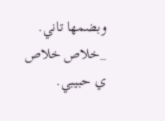وبضمها تاني. _خلاص خلاص ي حبيبي.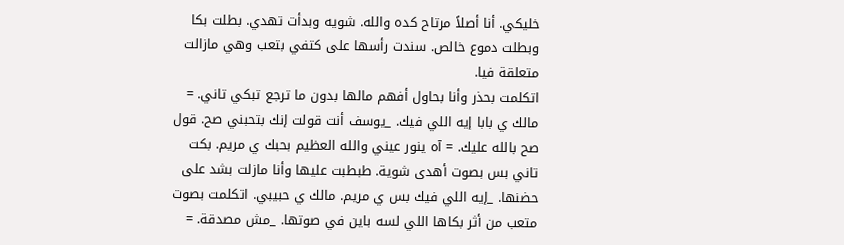خليكي. أنا أصلاً مرتاح كده والله. شويه وبدأت تهدي. بطلت بكا وبطلت دموع خالص. سندت رأسها على كتفي بتعب وهي مازالت متعلقة فيا.
اتكلمت بحذر وأنا بحاول أفهم مالها بدون ما ترجع تبكي تاني. = مالك ي بابا إيه اللي فيك. _يوسف أنت قولت إنك بتحبني صح. قول صح بالله عليك. = آه ينور عيني والله العظيم بحبك ي مريم. بكت تاني بس بصوت أهدى شوية. طبطبت عليها وأنا مازلت بشد على حضنها. _إيه اللي فيك بس ي مريم. مالك ي حبيبي. اتكلمت بصوت متعب من أثر بكاها اللي لسه باين في صوتها. _مش مصدقة. =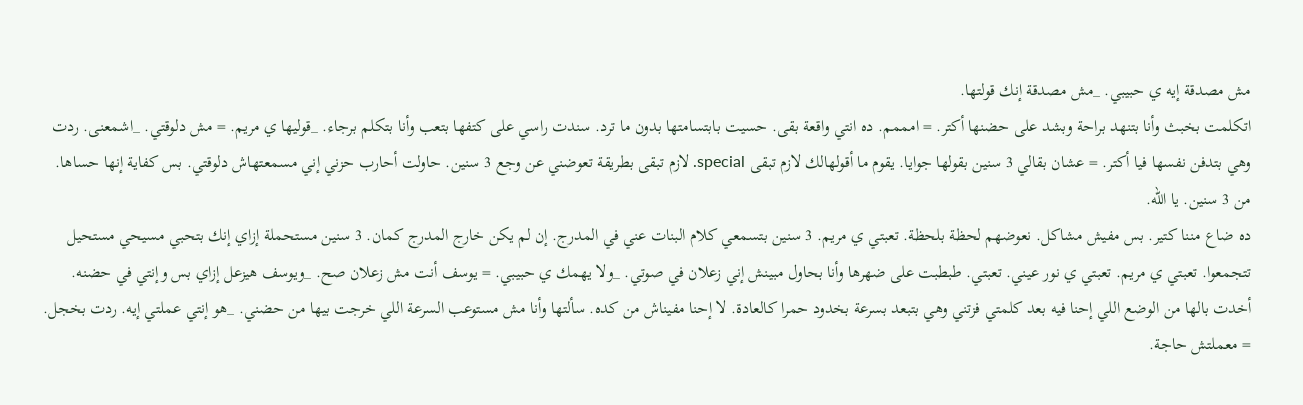مش مصدقة إيه ي حبيبي. _مش مصدقة إنك قولتها.
اتكلمت بخبث وأنا بتنهد براحة وبشد على حضنها أكتر. = امممم. ده انتي واقعة بقى. حسيت بابتسامتها بدون ما ترد. سندت راسي على كتفها بتعب وأنا بتكلم برجاء. _قوليها ي مريم. = مش دلوقتي. _اشمعنى. ردت وهي بتدفن نفسها فيا أكتر. = عشان بقالي 3 سنين بقولها جوايا. يقوم ما أقولهالك لازم تبقى special. لازم تبقى بطريقة تعوضني عن وجع 3 سنين. حاولت أحارب حزني إني مسمعتهاش دلوقتي. بس كفاية إنها حساها. من 3 سنين. يا الله.
ده ضاع مننا كتير. بس مفيش مشاكل. نعوضهم لحظة بلحظة. تعبتي ي مريم. 3 سنين بتسمعي كلام البنات عني في المدرج. إن لم يكن خارج المدرج كمان. 3 سنين مستحملة إزاي إنك بتحبي مسيحي مستحيل تتجمعوا. تعبتي ي مريم. تعبتي ي نور عيني. تعبتي. طبطبت على ضهرها وأنا بحاول مبينش إني زعلان في صوتي. _ولا يهمك ي حبيبي. = يوسف أنت مش زعلان صح. _ويوسف هيزعل إزاي بس وإنتي في حضنه.
أخدت بالها من الوضع اللي إحنا فيه بعد كلمتي فزتني وهي بتبعد بسرعة بخدود حمرا كالعادة. لا إحنا مفيناش من كده. سألتها وأنا مش مستوعب السرعة اللي خرجت بيها من حضني. _هو إنتي عملتي إيه. ردت بخجل. = معملتش حاجة.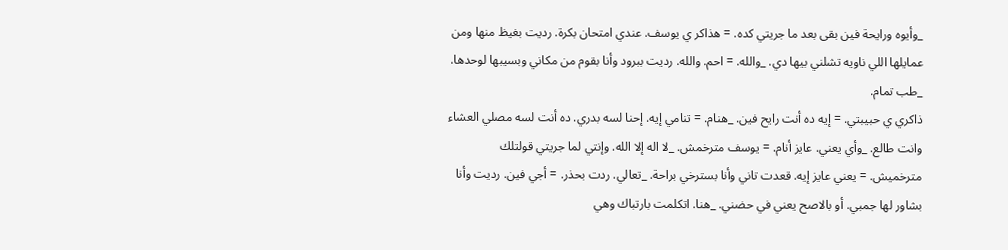_وأيوه ورايحة فين بقى بعد ما جريتي كده. = هذاكر ي يوسف. عندي امتحان بكرة. رديت بغيظ منها ومن عمايلها اللي ناويه تشلني بيها دي. _والله. = احم. والله. رديت ببرود وأنا بقوم من مكاني وبسيبها لوحدها. _طب تمام.
ذاكري ي حبيبتي. = إيه ده أنت رايح فين. _هنام. = تنامي إيه. إحنا لسه بدري. ده أنت لسه مصلي العشاء وانت طالع. _وأي يعني. عايز أنام. = يوسف مترخمش. _لا اله إلا الله. وإنتي لما جريتي قولتلك مترخميش. = يعني عايز إيه. قعدت تاني وأنا بسترخي براحة. _تعالي. ردت بحذر. = أجي فين. رديت وأنا بشاور لها جمبي. أو بالاصح يعني في حضني. _هنا. اتكلمت بارتباك وهي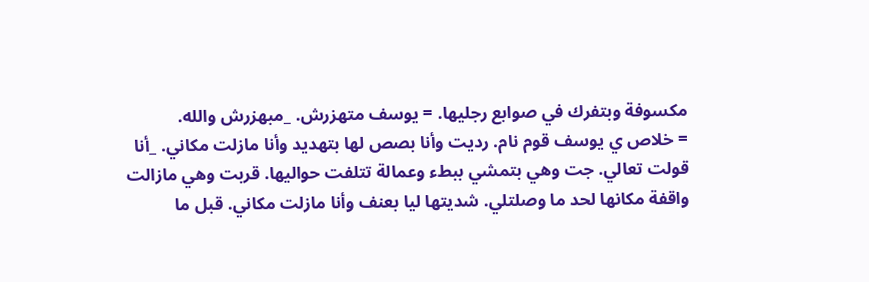مكسوفة وبتفرك في صوابع رجليها. = يوسف متهزرش. _مبهزرش والله.
= خلاص ي يوسف قوم نام. رديت وأنا بصص لها بتهديد وأنا مازلت مكاني. _أنا قولت تعالي. جت وهي بتمشي ببطء وعمالة تتلفت حواليها. قربت وهي مازالت واقفة مكانها لحد ما وصلتلي. شديتها ليا بعنف وأنا مازلت مكاني. قبل ما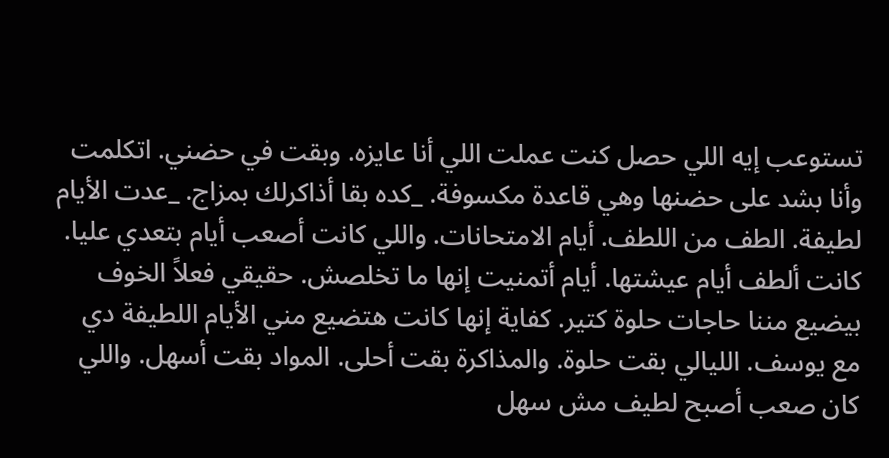تستوعب إيه اللي حصل كنت عملت اللي أنا عايزه. وبقت في حضني. اتكلمت وأنا بشد على حضنها وهي قاعدة مكسوفة. _كده بقا أذاكرلك بمزاج. _عدت الأيام لطيفة. الطف من اللطف. أيام الامتحانات. واللي كانت أصعب أيام بتعدي عليا.
كانت ألطف أيام عيشتها. أيام أتمنيت إنها ما تخلصش. حقيقي فعلاً الخوف بيضيع مننا حاجات حلوة كتير. كفاية إنها كانت هتضيع مني الأيام اللطيفة دي مع يوسف. الليالي بقت حلوة. والمذاكرة بقت أحلى. المواد بقت أسهل. واللي كان صعب أصبح لطيف مش سهل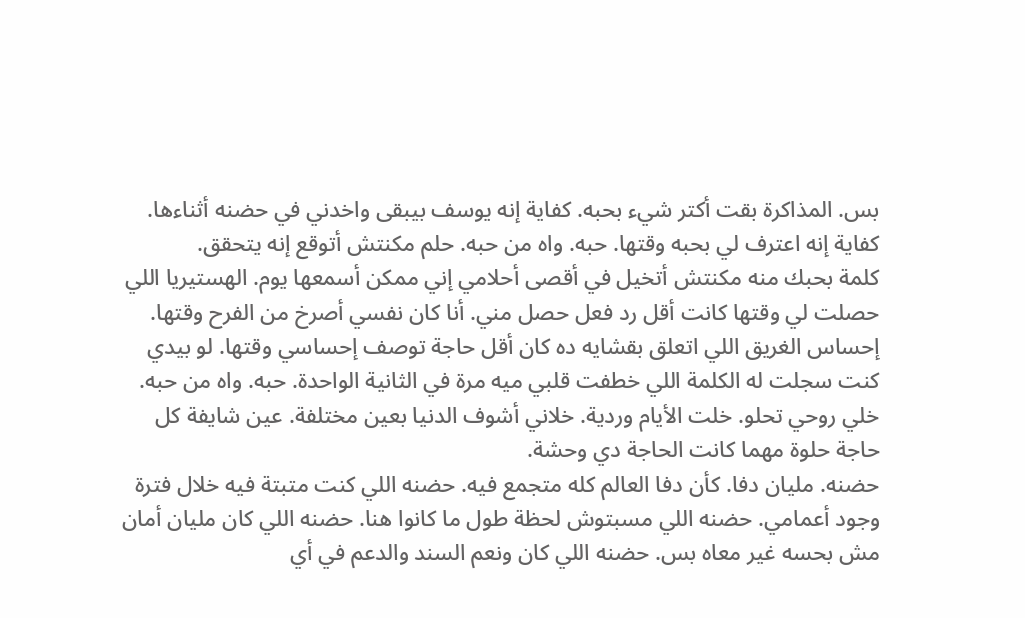بس. المذاكرة بقت أكتر شيء بحبه. كفاية إنه يوسف بيبقى واخدني في حضنه أثناءها. كفاية إنه اعترف لي بحبه وقتها. حبه. واه من حبه. حلم مكنتش أتوقع إنه يتحقق.
كلمة بحبك منه مكنتش أتخيل في أقصى أحلامي إني ممكن أسمعها يوم. الهستيريا اللي حصلت لي وقتها كانت أقل رد فعل حصل مني. أنا كان نفسي أصرخ من الفرح وقتها. إحساس الغريق اللي اتعلق بقشايه ده كان أقل حاجة توصف إحساسي وقتها. لو بيدي كنت سجلت له الكلمة اللي خطفت قلبي ميه مرة في الثانية الواحدة. حبه. واه من حبه. خلي روحي تحلو. خلت الأيام وردية. خلاني أشوف الدنيا بعين مختلفة. عين شايفة كل حاجة حلوة مهما كانت الحاجة دي وحشة.
حضنه. مليان دفا. كأن دفا العالم كله متجمع فيه. حضنه اللي كنت متبتة فيه خلال فترة وجود أعمامي. حضنه اللي مسبتوش لحظة طول ما كانوا هنا. حضنه اللي كان مليان أمان مش بحسه غير معاه بس. حضنه اللي كان ونعم السند والدعم في أي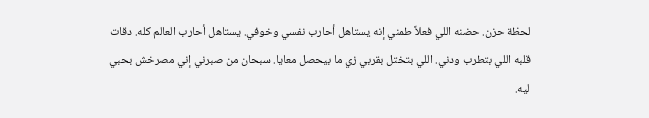لحظة حزن. حضنه اللي فعلاً طمني إنه يستاهل أحارب نفسي وخوفي. يستاهل أحارب العالم كله. دقات قلبه اللي بتطرب ودني. اللي بتختل بقربي زي ما بيحصل معايا. سبحان من صبرني إني مصرخش بحبي ليه.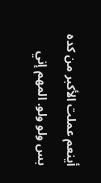أينعم عملت الأكبر من كده بس ولو ولو. المهم إني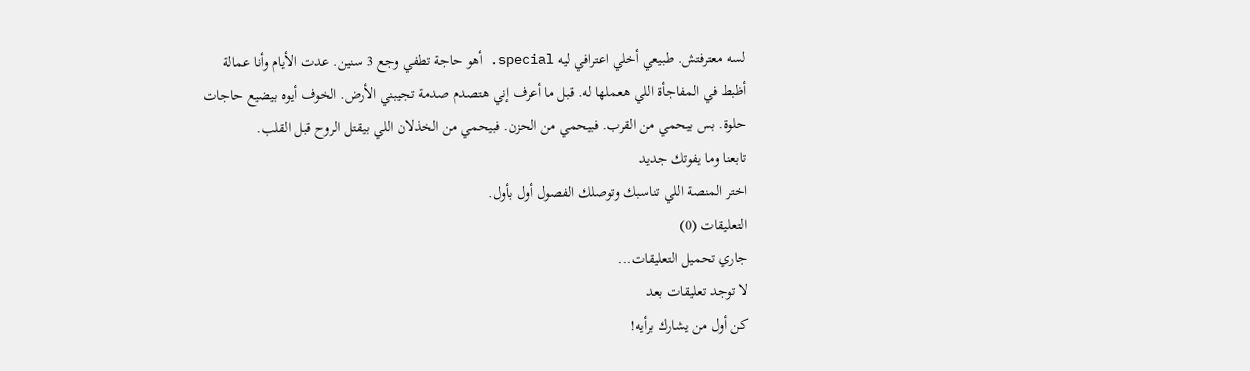لسه معترفتش. طبيعي أخلي اعترافي ليه special. أهو حاجة تطفي وجع 3 سنين. عدت الأيام وأنا عمالة أظبط في المفاجأة اللي هعملها له. قبل ما أعرف إني هتصدم صدمة تجيبني الأرض. الخوف أيوه بيضيع حاجات حلوة. بس بيحمي من القرب. فبيحمي من الحزن. فبيحمي من الخذلان اللي بيقتل الروح قبل القلب.
تابعنا وما يفوتك جديد
اختر المنصة اللي تناسبك وتوصلك الفصول أول بأول.
التعليقات (0)
جاري تحميل التعليقات...
لا توجد تعليقات بعد
كن أول من يشارك برأيه!